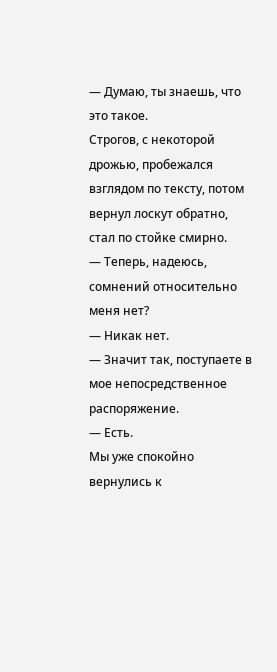— Думаю, ты знаешь, что это такое.
Строгов, с некоторой дрожью, пробежался взглядом по тексту, потом вернул лоскут обратно, стал по стойке смирно.
— Теперь, надеюсь, сомнений относительно меня нет?
— Никак нет.
— Значит так, поступаете в мое непосредственное распоряжение.
— Есть.
Мы уже спокойно вернулись к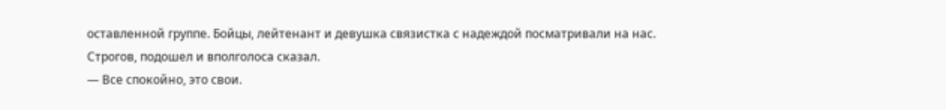оставленной группе. Бойцы, лейтенант и девушка связистка с надеждой посматривали на нас.
Строгов, подошел и вполголоса сказал.
— Все спокойно, это свои.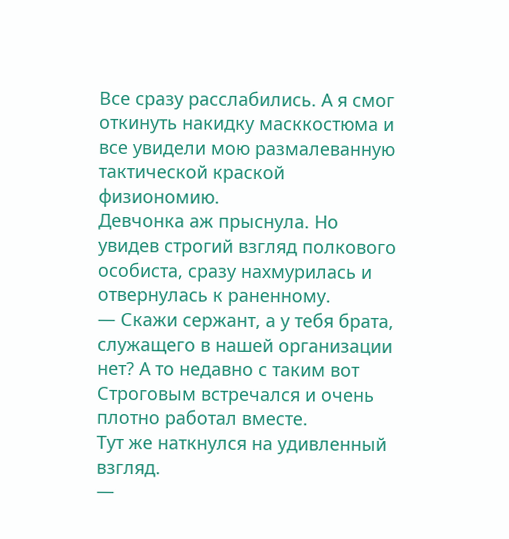Все сразу расслабились. А я смог откинуть накидку масккостюма и все увидели мою размалеванную тактической краской физиономию.
Девчонка аж прыснула. Но увидев строгий взгляд полкового особиста, сразу нахмурилась и отвернулась к раненному.
— Скажи сержант, а у тебя брата, служащего в нашей организации нет? А то недавно с таким вот Строговым встречался и очень плотно работал вместе.
Тут же наткнулся на удивленный взгляд.
—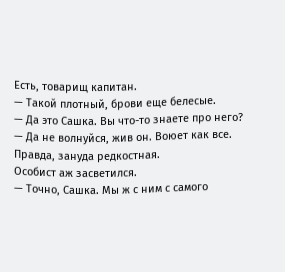Есть, товарищ капитан.
— Такой плотный, брови еще белесые.
— Да это Сашка. Вы что-то знаете про него?
— Да не волнуйся, жив он. Воюет как все. Правда, зануда редкостная.
Особист аж засветился.
— Точно, Сашка. Мы ж с ним с самого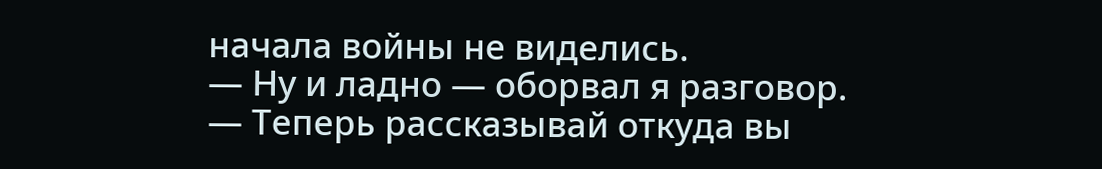начала войны не виделись.
— Ну и ладно — оборвал я разговор.
— Теперь рассказывай откуда вы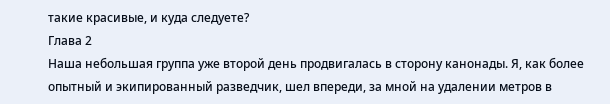такие красивые, и куда следуете?
Глава 2
Наша небольшая группа уже второй день продвигалась в сторону канонады. Я, как более опытный и экипированный разведчик, шел впереди, за мной на удалении метров в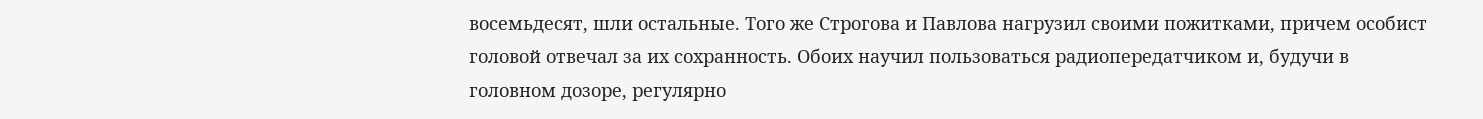восемьдесят, шли остальные. Того же Строгова и Павлова нагрузил своими пожитками, причем особист головой отвечал за их сохранность. Обоих научил пользоваться радиопередатчиком и, будучи в головном дозоре, регулярно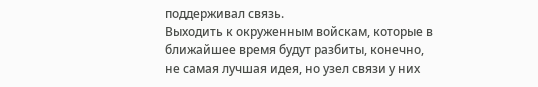поддерживал связь.
Выходить к окруженным войскам, которые в ближайшее время будут разбиты, конечно, не самая лучшая идея, но узел связи у них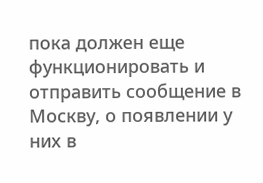пока должен еще функционировать и отправить сообщение в Москву, о появлении у них в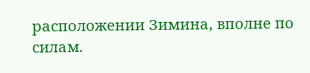расположении Зимина, вполне по силам.